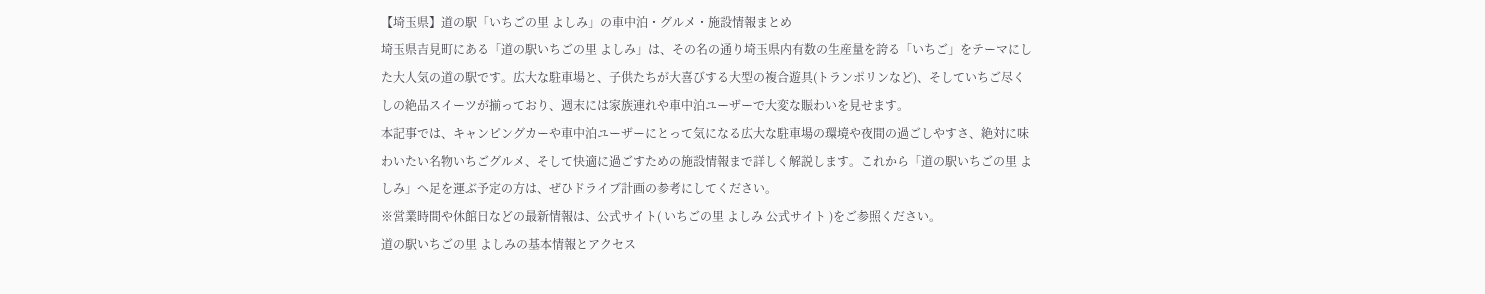【埼玉県】道の駅「いちごの里 よしみ」の車中泊・グルメ・施設情報まとめ
埼玉県吉見町にある「道の駅いちごの里 よしみ」は、その名の通り埼玉県内有数の生産量を誇る「いちご」をテーマにした大人気の道の駅です。広大な駐車場と、子供たちが大喜びする大型の複合遊具(トランポリンなど)、そしていちご尽くしの絶品スイーツが揃っており、週末には家族連れや車中泊ユーザーで大変な賑わいを見せます。
本記事では、キャンピングカーや車中泊ユーザーにとって気になる広大な駐車場の環境や夜間の過ごしやすさ、絶対に味わいたい名物いちごグルメ、そして快適に過ごすための施設情報まで詳しく解説します。これから「道の駅いちごの里 よしみ」へ足を運ぶ予定の方は、ぜひドライブ計画の参考にしてください。
※営業時間や休館日などの最新情報は、公式サイト( いちごの里 よしみ 公式サイト )をご参照ください。
道の駅いちごの里 よしみの基本情報とアクセス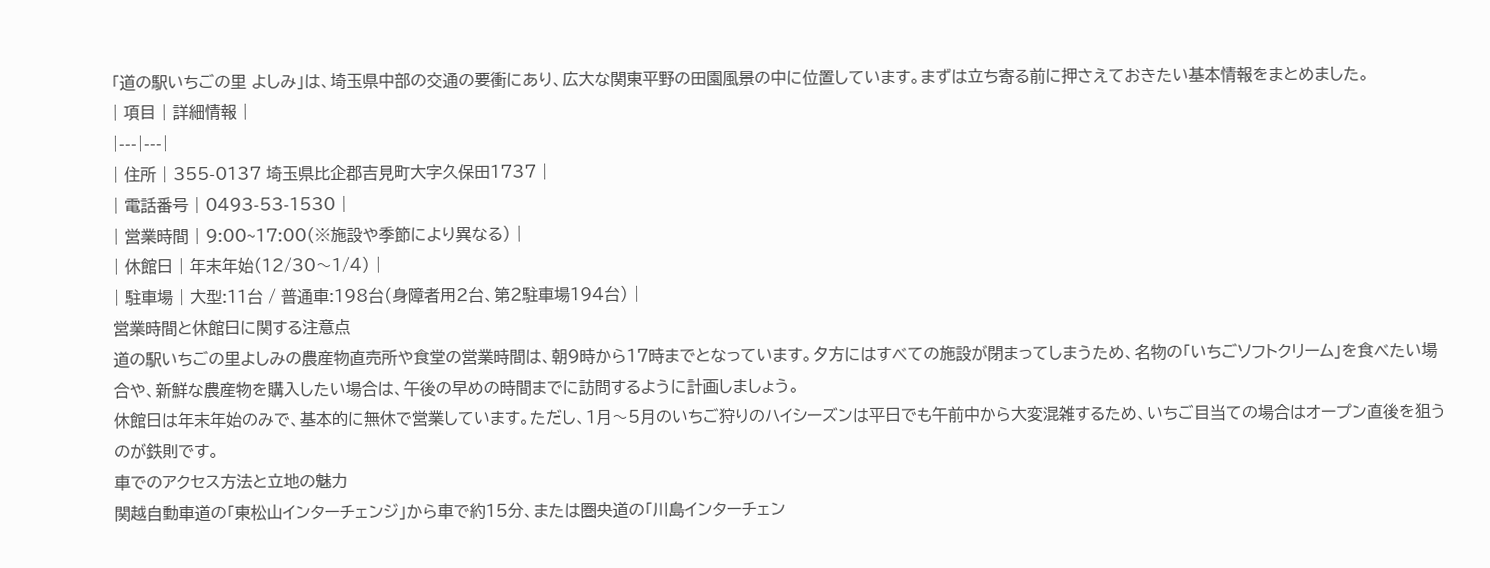「道の駅いちごの里 よしみ」は、埼玉県中部の交通の要衝にあり、広大な関東平野の田園風景の中に位置しています。まずは立ち寄る前に押さえておきたい基本情報をまとめました。
| 項目 | 詳細情報 |
|---|---|
| 住所 | 355-0137 埼玉県比企郡吉見町大字久保田1737 |
| 電話番号 | 0493-53-1530 |
| 営業時間 | 9:00~17:00(※施設や季節により異なる) |
| 休館日 | 年末年始(12/30〜1/4) |
| 駐車場 | 大型:11台 / 普通車:198台(身障者用2台、第2駐車場194台) |
営業時間と休館日に関する注意点
道の駅いちごの里よしみの農産物直売所や食堂の営業時間は、朝9時から17時までとなっています。夕方にはすべての施設が閉まってしまうため、名物の「いちごソフトクリーム」を食べたい場合や、新鮮な農産物を購入したい場合は、午後の早めの時間までに訪問するように計画しましょう。
休館日は年末年始のみで、基本的に無休で営業しています。ただし、1月〜5月のいちご狩りのハイシーズンは平日でも午前中から大変混雑するため、いちご目当ての場合はオープン直後を狙うのが鉄則です。
車でのアクセス方法と立地の魅力
関越自動車道の「東松山インターチェンジ」から車で約15分、または圏央道の「川島インターチェン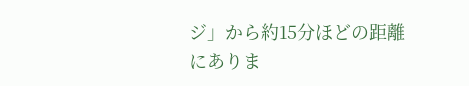ジ」から約15分ほどの距離にありま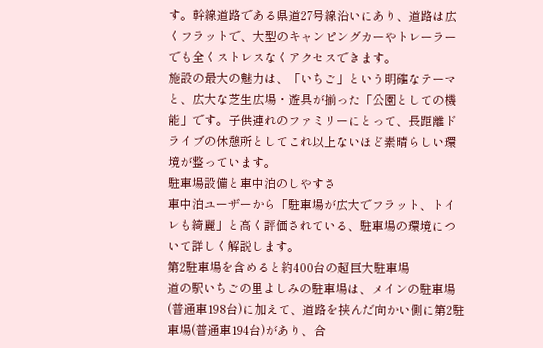す。幹線道路である県道27号線沿いにあり、道路は広くフラットで、大型のキャンピングカーやトレーラーでも全くストレスなくアクセスできます。
施設の最大の魅力は、「いちご」という明確なテーマと、広大な芝生広場・遊具が揃った「公園としての機能」です。子供連れのファミリーにとって、長距離ドライブの休憩所としてこれ以上ないほど素晴らしい環境が整っています。
駐車場設備と車中泊のしやすさ
車中泊ユーザーから「駐車場が広大でフラット、トイレも綺麗」と高く評価されている、駐車場の環境について詳しく解説します。
第2駐車場を含めると約400台の超巨大駐車場
道の駅いちごの里よしみの駐車場は、メインの駐車場(普通車198台)に加えて、道路を挟んだ向かい側に第2駐車場(普通車194台)があり、合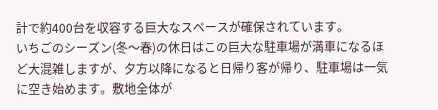計で約400台を収容する巨大なスペースが確保されています。
いちごのシーズン(冬〜春)の休日はこの巨大な駐車場が満車になるほど大混雑しますが、夕方以降になると日帰り客が帰り、駐車場は一気に空き始めます。敷地全体が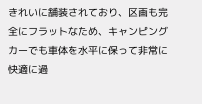きれいに舗装されており、区画も完全にフラットなため、キャンピングカーでも車体を水平に保って非常に快適に過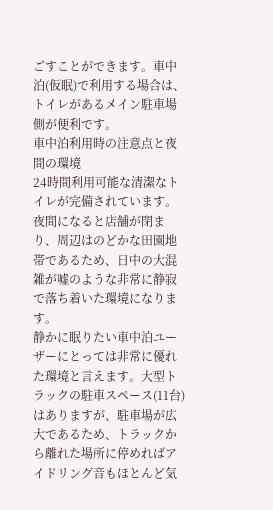ごすことができます。車中泊(仮眠)で利用する場合は、トイレがあるメイン駐車場側が便利です。
車中泊利用時の注意点と夜間の環境
24時間利用可能な清潔なトイレが完備されています。夜間になると店舗が閉まり、周辺はのどかな田園地帯であるため、日中の大混雑が嘘のような非常に静寂で落ち着いた環境になります。
静かに眠りたい車中泊ユーザーにとっては非常に優れた環境と言えます。大型トラックの駐車スペース(11台)はありますが、駐車場が広大であるため、トラックから離れた場所に停めればアイドリング音もほとんど気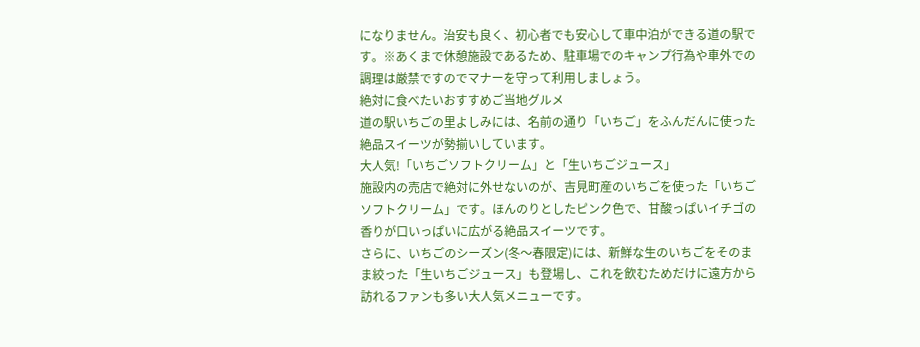になりません。治安も良く、初心者でも安心して車中泊ができる道の駅です。※あくまで休憩施設であるため、駐車場でのキャンプ行為や車外での調理は厳禁ですのでマナーを守って利用しましょう。
絶対に食べたいおすすめご当地グルメ
道の駅いちごの里よしみには、名前の通り「いちご」をふんだんに使った絶品スイーツが勢揃いしています。
大人気!「いちごソフトクリーム」と「生いちごジュース」
施設内の売店で絶対に外せないのが、吉見町産のいちごを使った「いちごソフトクリーム」です。ほんのりとしたピンク色で、甘酸っぱいイチゴの香りが口いっぱいに広がる絶品スイーツです。
さらに、いちごのシーズン(冬〜春限定)には、新鮮な生のいちごをそのまま絞った「生いちごジュース」も登場し、これを飲むためだけに遠方から訪れるファンも多い大人気メニューです。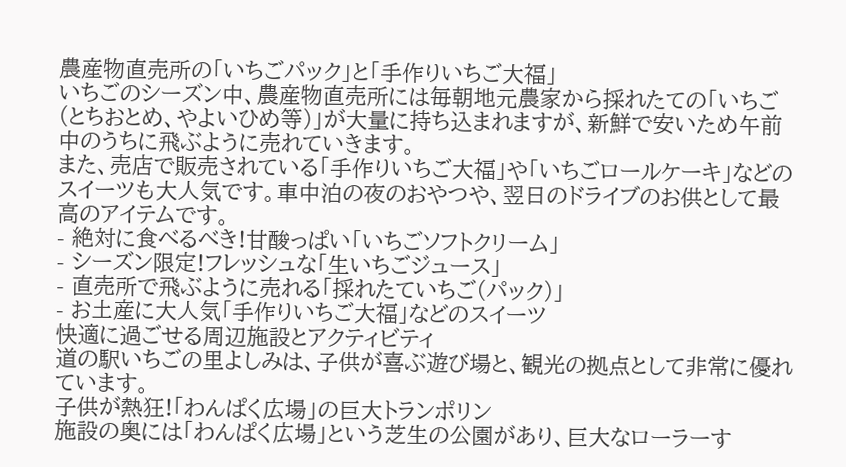農産物直売所の「いちごパック」と「手作りいちご大福」
いちごのシーズン中、農産物直売所には毎朝地元農家から採れたての「いちご(とちおとめ、やよいひめ等)」が大量に持ち込まれますが、新鮮で安いため午前中のうちに飛ぶように売れていきます。
また、売店で販売されている「手作りいちご大福」や「いちごロールケーキ」などのスイーツも大人気です。車中泊の夜のおやつや、翌日のドライブのお供として最高のアイテムです。
- 絶対に食べるべき!甘酸っぱい「いちごソフトクリーム」
- シーズン限定!フレッシュな「生いちごジュース」
- 直売所で飛ぶように売れる「採れたていちご(パック)」
- お土産に大人気「手作りいちご大福」などのスイーツ
快適に過ごせる周辺施設とアクティビティ
道の駅いちごの里よしみは、子供が喜ぶ遊び場と、観光の拠点として非常に優れています。
子供が熱狂!「わんぱく広場」の巨大トランポリン
施設の奥には「わんぱく広場」という芝生の公園があり、巨大なローラーす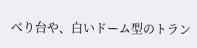べり台や、白いドーム型のトラン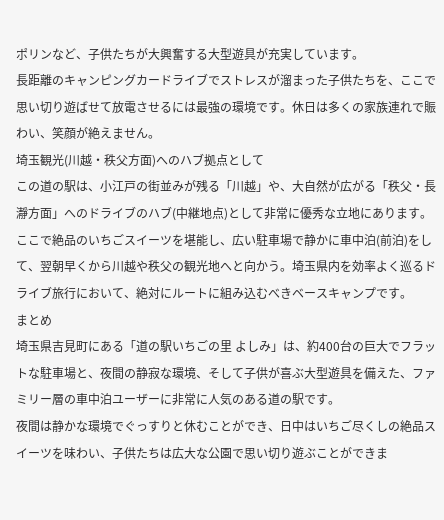ポリンなど、子供たちが大興奮する大型遊具が充実しています。
長距離のキャンピングカードライブでストレスが溜まった子供たちを、ここで思い切り遊ばせて放電させるには最強の環境です。休日は多くの家族連れで賑わい、笑顔が絶えません。
埼玉観光(川越・秩父方面)へのハブ拠点として
この道の駅は、小江戸の街並みが残る「川越」や、大自然が広がる「秩父・長瀞方面」へのドライブのハブ(中継地点)として非常に優秀な立地にあります。
ここで絶品のいちごスイーツを堪能し、広い駐車場で静かに車中泊(前泊)をして、翌朝早くから川越や秩父の観光地へと向かう。埼玉県内を効率よく巡るドライブ旅行において、絶対にルートに組み込むべきベースキャンプです。
まとめ
埼玉県吉見町にある「道の駅いちごの里 よしみ」は、約400台の巨大でフラットな駐車場と、夜間の静寂な環境、そして子供が喜ぶ大型遊具を備えた、ファミリー層の車中泊ユーザーに非常に人気のある道の駅です。
夜間は静かな環境でぐっすりと休むことができ、日中はいちご尽くしの絶品スイーツを味わい、子供たちは広大な公園で思い切り遊ぶことができま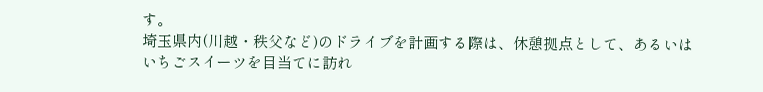す。
埼玉県内(川越・秩父など)のドライブを計画する際は、休憩拠点として、あるいはいちごスイーツを目当てに訪れ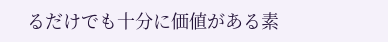るだけでも十分に価値がある素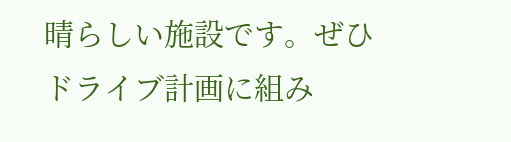晴らしい施設です。ぜひドライブ計画に組み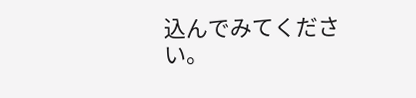込んでみてください。